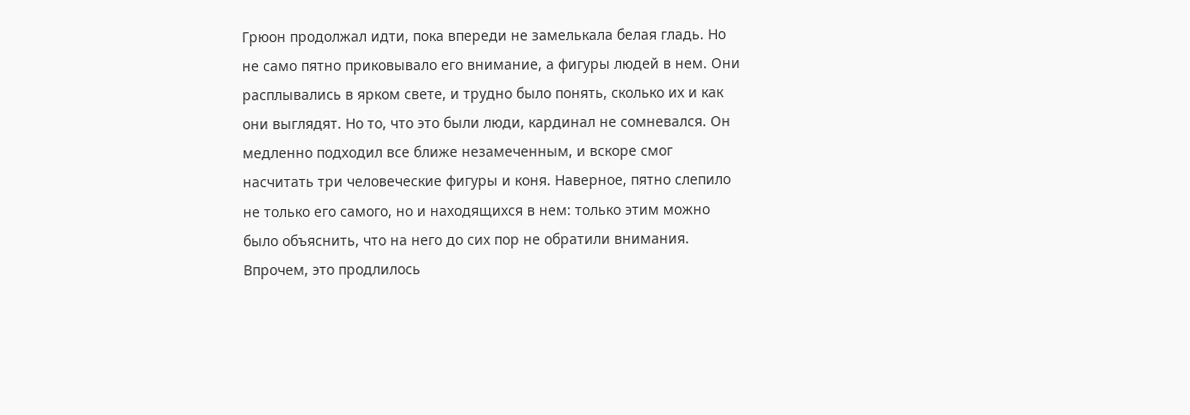Грюон продолжал идти, пока впереди не замелькала белая гладь. Но не само пятно приковывало его внимание, а фигуры людей в нем. Они расплывались в ярком свете, и трудно было понять, сколько их и как они выглядят. Но то, что это были люди, кардинал не сомневался. Он медленно подходил все ближе незамеченным, и вскоре смог насчитать три человеческие фигуры и коня. Наверное, пятно слепило не только его самого, но и находящихся в нем: только этим можно было объяснить, что на него до сих пор не обратили внимания. Впрочем, это продлилось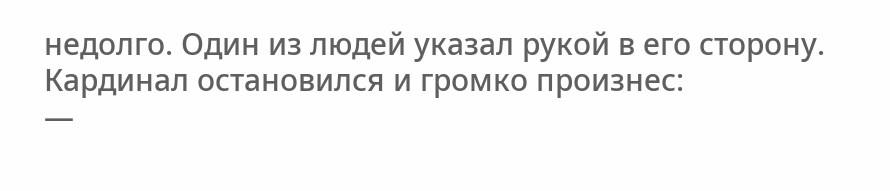недолго. Один из людей указал рукой в его сторону. Кардинал остановился и громко произнес:
—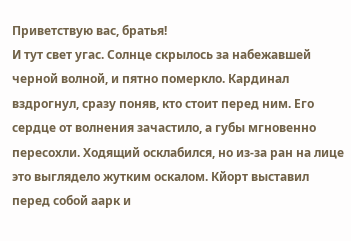Приветствую вас, братья!
И тут свет угас. Солнце скрылось за набежавшей черной волной, и пятно померкло. Кардинал вздрогнул, сразу поняв, кто стоит перед ним. Его сердце от волнения зачастило, а губы мгновенно пересохли. Ходящий осклабился, но из-за ран на лице это выглядело жутким оскалом. Кйорт выставил перед собой аарк и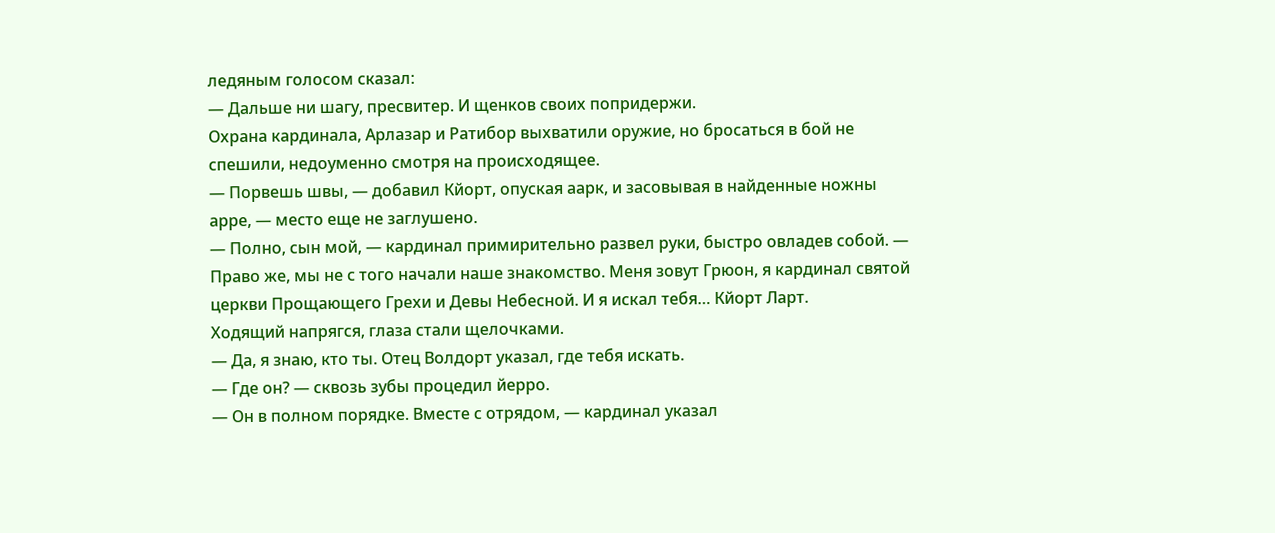ледяным голосом сказал:
— Дальше ни шагу, пресвитер. И щенков своих попридержи.
Охрана кардинала, Арлазар и Ратибор выхватили оружие, но бросаться в бой не спешили, недоуменно смотря на происходящее.
— Порвешь швы, — добавил Кйорт, опуская аарк, и засовывая в найденные ножны арре, — место еще не заглушено.
— Полно, сын мой, — кардинал примирительно развел руки, быстро овладев собой. — Право же, мы не с того начали наше знакомство. Меня зовут Грюон, я кардинал святой церкви Прощающего Грехи и Девы Небесной. И я искал тебя… Кйорт Ларт.
Ходящий напрягся, глаза стали щелочками.
— Да, я знаю, кто ты. Отец Волдорт указал, где тебя искать.
— Где он? — сквозь зубы процедил йерро.
— Он в полном порядке. Вместе с отрядом, — кардинал указал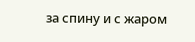за спину и с жаром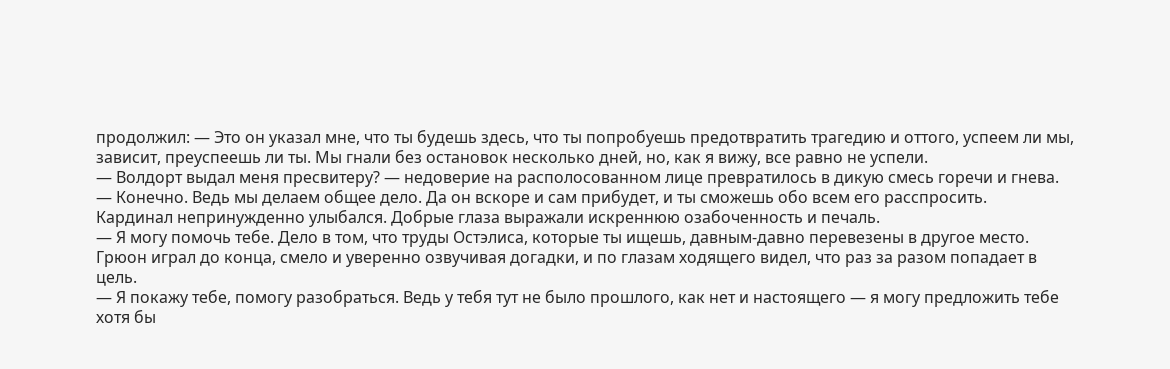продолжил: — Это он указал мне, что ты будешь здесь, что ты попробуешь предотвратить трагедию и оттого, успеем ли мы, зависит, преуспеешь ли ты. Мы гнали без остановок несколько дней, но, как я вижу, все равно не успели.
— Волдорт выдал меня пресвитеру? — недоверие на располосованном лице превратилось в дикую смесь горечи и гнева.
— Конечно. Ведь мы делаем общее дело. Да он вскоре и сам прибудет, и ты сможешь обо всем его расспросить.
Кардинал непринужденно улыбался. Добрые глаза выражали искреннюю озабоченность и печаль.
— Я могу помочь тебе. Дело в том, что труды Остэлиса, которые ты ищешь, давным-давно перевезены в другое место.
Грюон играл до конца, смело и уверенно озвучивая догадки, и по глазам ходящего видел, что раз за разом попадает в цель.
— Я покажу тебе, помогу разобраться. Ведь у тебя тут не было прошлого, как нет и настоящего — я могу предложить тебе хотя бы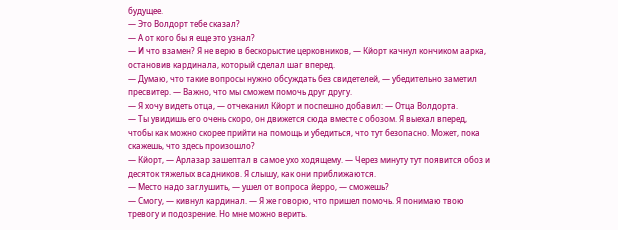будущее.
— Это Волдорт тебе сказал?
— А от кого бы я еще это узнал?
— И что взамен? Я не верю в бескорыстие церковников, — Кйорт качнул кончиком аарка, остановив кардинала, который сделал шаг вперед.
— Думаю, что такие вопросы нужно обсуждать без свидетелей, — убедительно заметил пресвитер. — Важно, что мы сможем помочь друг другу.
— Я хочу видеть отца, — отчеканил Кйорт и поспешно добавил: — Отца Волдорта.
— Ты увидишь его очень скоро, он движется сюда вместе с обозом. Я выехал вперед, чтобы как можно скорее прийти на помощь и убедиться, что тут безопасно. Может, пока скажешь, что здесь произошло?
— Кйорт, — Арлазар зашептал в самое ухо ходящему. — Через минуту тут появится обоз и десяток тяжелых всадников. Я слышу, как они приближаются.
— Место надо заглушить, — ушел от вопроса йерро, — сможешь?
— Смогу, — кивнул кардинал. — Я же говорю, что пришел помочь. Я понимаю твою тревогу и подозрение. Но мне можно верить.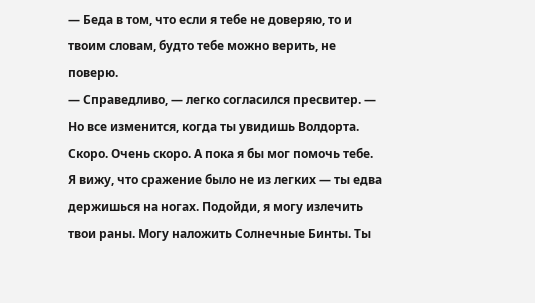— Беда в том, что если я тебе не доверяю, то и твоим словам, будто тебе можно верить, не поверю.
— Справедливо, — легко согласился пресвитер. — Но все изменится, когда ты увидишь Волдорта. Скоро. Очень скоро. А пока я бы мог помочь тебе. Я вижу, что сражение было не из легких — ты едва держишься на ногах. Подойди, я могу излечить твои раны. Могу наложить Солнечные Бинты. Ты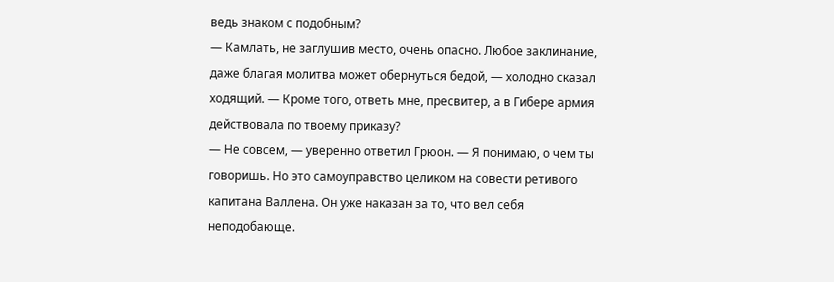ведь знаком с подобным?
— Камлать, не заглушив место, очень опасно. Любое заклинание, даже благая молитва может обернуться бедой, — холодно сказал ходящий. — Кроме того, ответь мне, пресвитер, а в Гибере армия действовала по твоему приказу?
— Не совсем, — уверенно ответил Грюон. — Я понимаю, о чем ты говоришь. Но это самоуправство целиком на совести ретивого капитана Валлена. Он уже наказан за то, что вел себя неподобающе.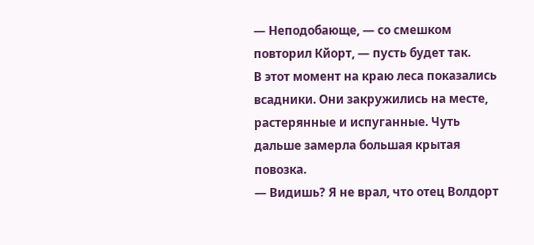— Неподобающе, — со смешком повторил Кйорт, — пусть будет так.
В этот момент на краю леса показались всадники. Они закружились на месте, растерянные и испуганные. Чуть дальше замерла большая крытая повозка.
— Видишь? Я не врал, что отец Волдорт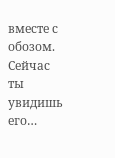вместе с обозом. Сейчас ты увидишь его…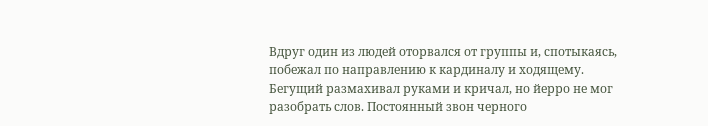Вдруг один из людей оторвался от группы и, спотыкаясь, побежал по направлению к кардиналу и ходящему. Бегущий размахивал руками и кричал, но йерро не мог разобрать слов. Постоянный звон черного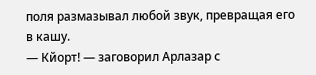поля размазывал любой звук, превращая его в кашу.
— Кйорт! — заговорил Арлазар с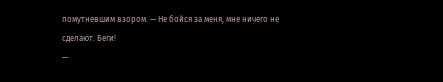помутневшим взором. — Не бойся за меня, мне ничего не сделают. Беги!
—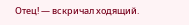Отец! — вскричал ходящий.